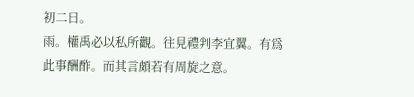初二日。
雨。權禹必以私所觀。往見禮判李宜翼。有爲此事酬酢。而其言頗若有周旋之意。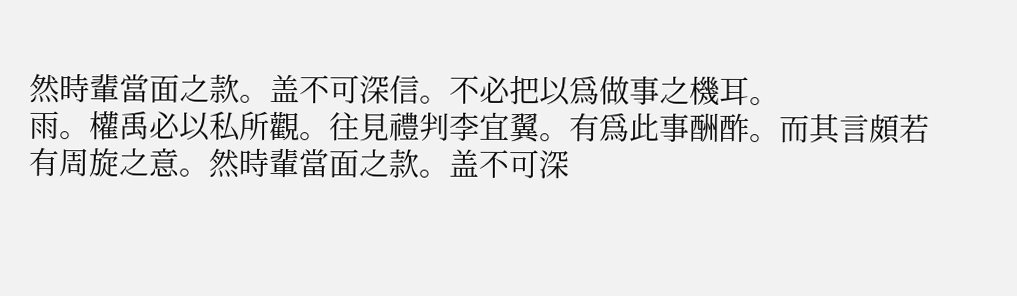然時輩當面之款。盖不可深信。不必把以爲做事之機耳。
雨。權禹必以私所觀。往見禮判李宜翼。有爲此事酬酢。而其言頗若有周旋之意。然時輩當面之款。盖不可深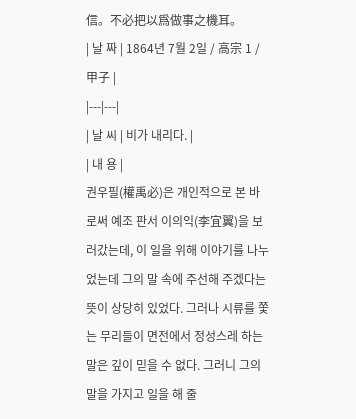信。不必把以爲做事之機耳。
| 날 짜 | 1864년 7월 2일 / 高宗 1 / 甲子 |
|---|---|
| 날 씨 | 비가 내리다. |
| 내 용 |
권우필(權禹必)은 개인적으로 본 바로써 예조 판서 이의익(李宜翼)을 보러갔는데, 이 일을 위해 이야기를 나누었는데 그의 말 속에 주선해 주겠다는 뜻이 상당히 있었다. 그러나 시류를 쫓는 무리들이 면전에서 정성스레 하는 말은 깊이 믿을 수 없다. 그러니 그의 말을 가지고 일을 해 줄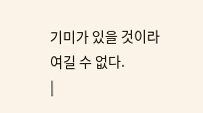기미가 있을 것이라 여길 수 없다.
|